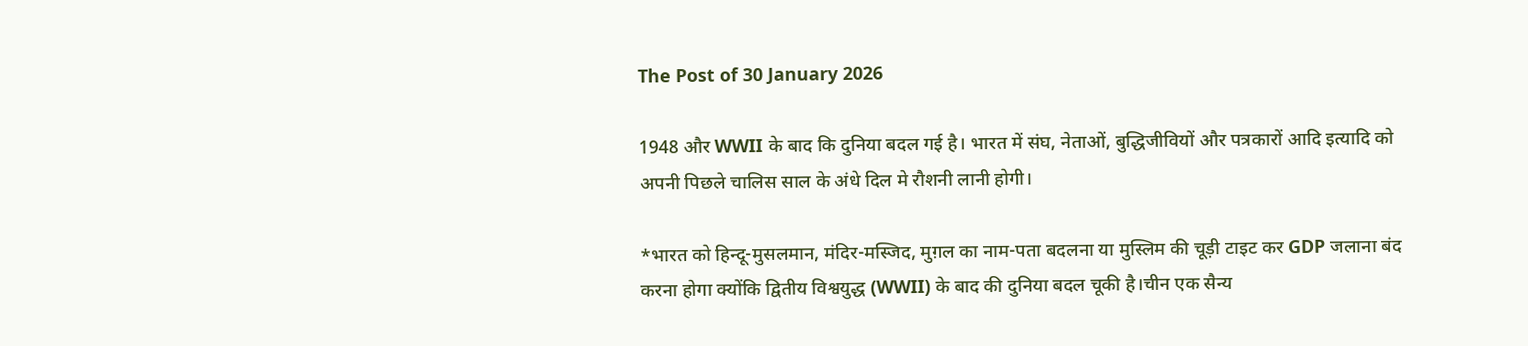The Post of 30 January 2026

1948 और WWII के बाद कि दुनिया बदल गई है। भारत में संघ, नेताओं, बुद्धिजीवियों और पत्रकारों आदि इत्यादि को अपनी पिछले चालिस साल के अंधे दिल मे रौशनी लानी होगी।

*भारत को हिन्दू-मुसलमान, मंदिर-मस्जिद, मुग़ल का नाम-पता बदलना या मुस्लिम की चूड़ी टाइट कर GDP जलाना बंद करना होगा क्योंकि द्वितीय विश्वयुद्ध (WWII) के बाद की दुनिया बदल चूकी है।चीन एक सैन्य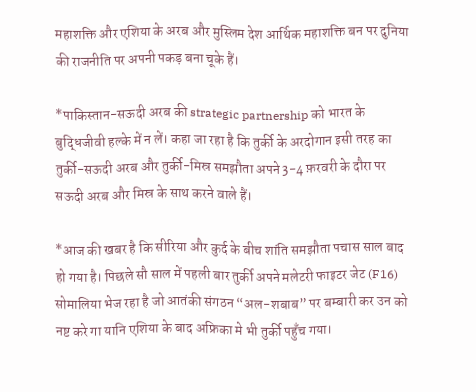महाशक्ति और एशिया के अरब और मुस्लिम देश आर्थिक महाशक्ति बन पर दुनिया की राजनीति पर अपनी पकड़ बना चूके हैं।

*पाकिस्तान-सऊदी अरब की strategic partnership को भारत के बुद्धिजीवी हल्के में न लें। कहा जा रहा है कि तुर्की के अरदोगान इसी तरह का तुर्की-सऊदी अरब और तुर्की-मिस्र समझौता अपने 3-4 फ़रवरी के दौरा पर सऊदी अरब और मिस्र के साथ करने वाले हैं।

*आज की खबर है कि सीरिया और कुर्द के बीच शांति समझौता पचास साल बाद हो गया है। पिछले सौ साल में पहली बार तुर्की अपने मलेटरी फाइटर जेट (F16) सोमालिया भेज रहा है जो आतंकी संगठन “अल-शबाब” पर बम्बारी कर उन को नष्ट करे गा यानि एशिया के बाद अफ्रिका मे भी तुर्की पहुँच गया।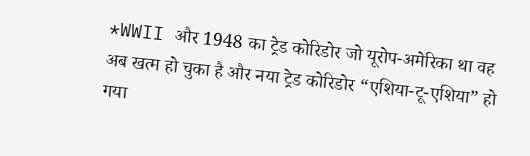*WWII और 1948 का ट्रेड कोरिडोर जो यूरोप-अमेरिका था वह अब खत्म हो चुका है और नया ट्रेड कोरिडोर “एशिया-टू-एशिया” हो गया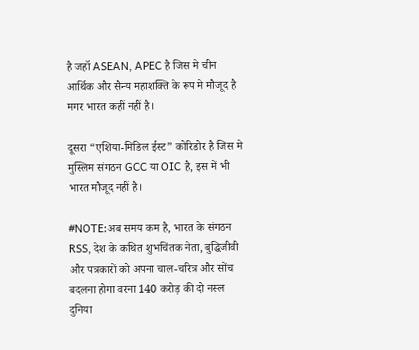है जहॉ ASEAN, APEC है जिस मे चीन आर्थिक और सैन्य महाशक्ति के रूप मे मौजूद है मगर भारत कहीं नहीं है।

दूसरा “एशिया-मिडिल ईस्ट” कोरिडोर है जिस मे मुस्लिम संगठन GCC या OIC है, इस में भी भारत मौजूद नहीं है।

#NOTE:अब समय कम है, भारत के संगठन RSS, देश के कथित शुभचिंतक नेता, बुद्धिजीवी और पत्रकारों को अपना चाल-चरित्र और सोंच बदलना होगा वरना 140 करोड़ की दो नस्ल दुनिया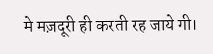मे मज़दूरी ही करती रह जाये गी।